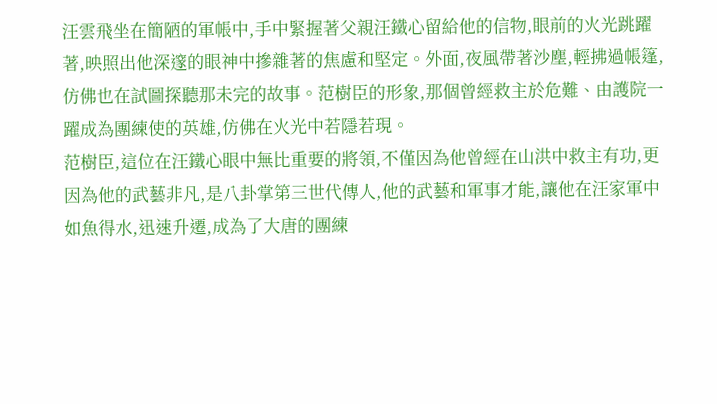汪雲飛坐在簡陋的軍帳中,手中緊握著父親汪鐵心留給他的信物,眼前的火光跳躍著,映照出他深邃的眼神中摻雜著的焦慮和堅定。外面,夜風帶著沙塵,輕拂過帳篷,仿佛也在試圖探聽那未完的故事。范樹臣的形象,那個曾經救主於危難、由護院一躍成為團練使的英雄,仿佛在火光中若隱若現。
范樹臣,這位在汪鐵心眼中無比重要的將領,不僅因為他曾經在山洪中救主有功,更因為他的武藝非凡,是八卦掌第三世代傳人,他的武藝和軍事才能,讓他在汪家軍中如魚得水,迅速升遷,成為了大唐的團練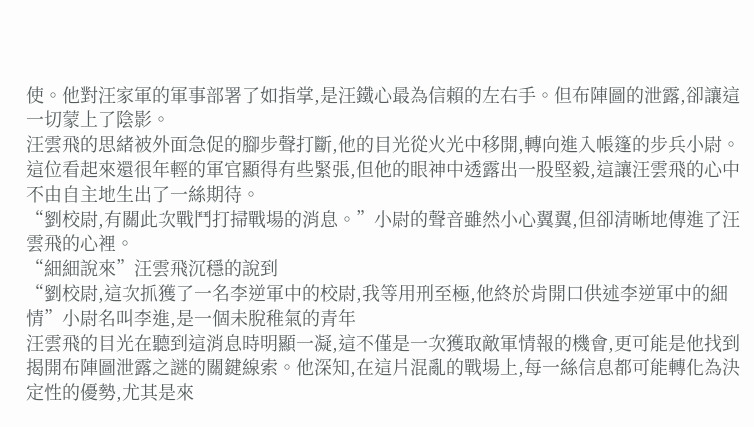使。他對汪家軍的軍事部署了如指掌,是汪鐵心最為信賴的左右手。但布陣圖的泄露,卻讓這一切蒙上了陰影。
汪雲飛的思緒被外面急促的腳步聲打斷,他的目光從火光中移開,轉向進入帳篷的步兵小尉。這位看起來還很年輕的軍官顯得有些緊張,但他的眼神中透露出一股堅毅,這讓汪雲飛的心中不由自主地生出了一絲期待。
“劉校尉,有關此次戰鬥打掃戰場的消息。”小尉的聲音雖然小心翼翼,但卻清晰地傳進了汪雲飛的心裡。
“細細說來”汪雲飛沉穩的說到
“劉校尉,這次抓獲了一名李逆軍中的校尉,我等用刑至極,他終於肯開口供述李逆軍中的細情”小尉名叫李進,是一個未脫稚氣的青年
汪雲飛的目光在聽到這消息時明顯一凝,這不僅是一次獲取敵軍情報的機會,更可能是他找到揭開布陣圖泄露之謎的關鍵線索。他深知,在這片混亂的戰場上,每一絲信息都可能轉化為決定性的優勢,尤其是來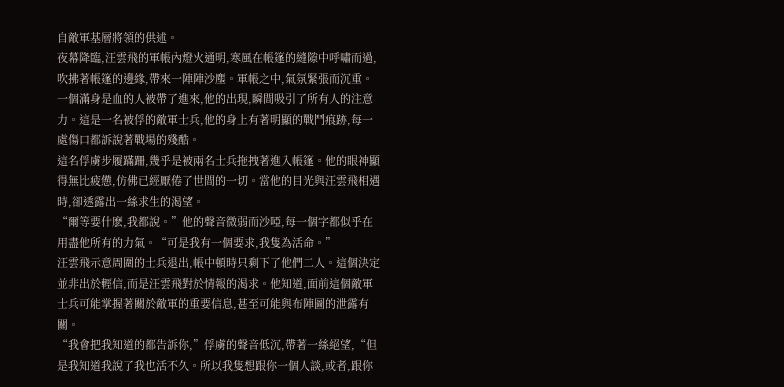自敵軍基層將領的供述。
夜幕降臨,汪雲飛的軍帳內燈火通明,寒風在帳篷的縫隙中呼嘯而過,吹拂著帳篷的邊緣,帶來一陣陣沙塵。軍帳之中,氣氛緊張而沉重。一個滿身是血的人被帶了進來,他的出現,瞬間吸引了所有人的注意力。這是一名被俘的敵軍士兵,他的身上有著明顯的戰鬥痕跡,每一處傷口都訴說著戰場的殘酷。
這名俘虜步履蹣跚,幾乎是被兩名士兵拖拽著進入帳篷。他的眼神顯得無比疲憊,仿佛已經厭倦了世間的一切。當他的目光與汪雲飛相遇時,卻透露出一絲求生的渴望。
“爾等要什麽,我都說。”他的聲音微弱而沙啞,每一個字都似乎在用盡他所有的力氣。“可是我有一個要求,我隻為活命。”
汪雲飛示意周圍的士兵退出,帳中頓時只剩下了他們二人。這個決定並非出於輕信,而是汪雲飛對於情報的渴求。他知道,面前這個敵軍士兵可能掌握著關於敵軍的重要信息,甚至可能與布陣圖的泄露有關。
“我會把我知道的都告訴你,”俘虜的聲音低沉,帶著一絲絕望,“但是我知道我說了我也活不久。所以我隻想跟你一個人談,或者,跟你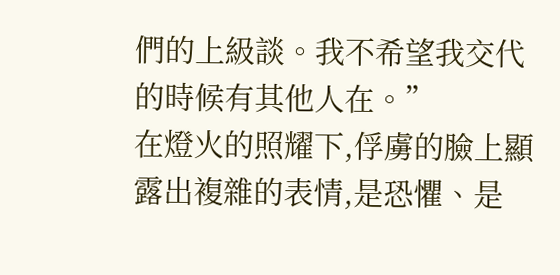們的上級談。我不希望我交代的時候有其他人在。”
在燈火的照耀下,俘虜的臉上顯露出複雜的表情,是恐懼、是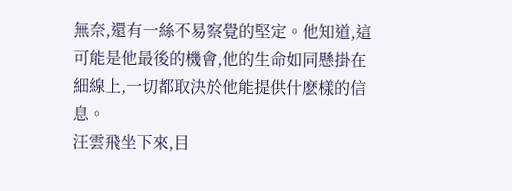無奈,還有一絲不易察覺的堅定。他知道,這可能是他最後的機會,他的生命如同懸掛在細線上,一切都取決於他能提供什麽樣的信息。
汪雲飛坐下來,目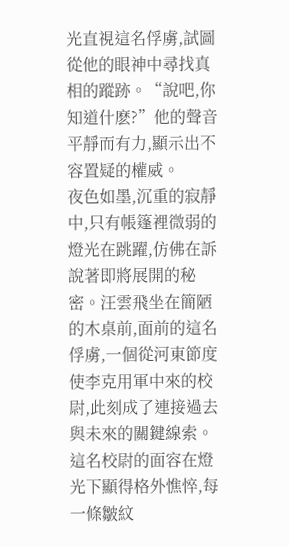光直視這名俘虜,試圖從他的眼神中尋找真相的蹤跡。“說吧,你知道什麽?”他的聲音平靜而有力,顯示出不容置疑的權威。
夜色如墨,沉重的寂靜中,只有帳篷裡微弱的燈光在跳躍,仿佛在訴說著即將展開的秘密。汪雲飛坐在簡陋的木桌前,面前的這名俘虜,一個從河東節度使李克用軍中來的校尉,此刻成了連接過去與未來的關鍵線索。
這名校尉的面容在燈光下顯得格外憔悴,每一條皺紋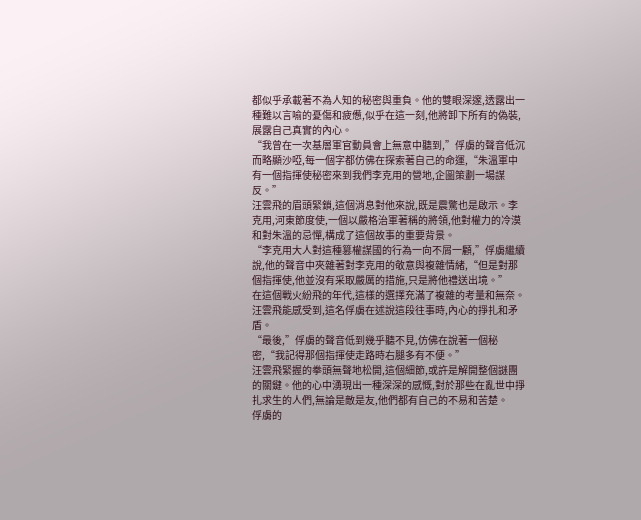都似乎承載著不為人知的秘密與重負。他的雙眼深邃,透露出一種難以言喻的憂傷和疲憊,似乎在這一刻,他將卸下所有的偽裝,展露自己真實的內心。
“我曾在一次基層軍官動員會上無意中聽到,”俘虜的聲音低沉而略顯沙啞,每一個字都仿佛在探索著自己的命運,“朱溫軍中有一個指揮使秘密來到我們李克用的營地,企圖策劃一場謀反。”
汪雲飛的眉頭緊鎖,這個消息對他來說,既是震驚也是啟示。李克用,河東節度使,一個以嚴格治軍著稱的將領,他對權力的冷漠和對朱溫的忌憚,構成了這個故事的重要背景。
“李克用大人對這種篡權謀國的行為一向不屑一顧,”俘虜繼續說,他的聲音中夾雜著對李克用的敬意與複雜情緒,“但是對那個指揮使,他並沒有采取嚴厲的措施,只是將他禮送出境。”
在這個戰火紛飛的年代,這樣的選擇充滿了複雜的考量和無奈。汪雲飛能感受到,這名俘虜在述說這段往事時,內心的掙扎和矛盾。
“最後,”俘虜的聲音低到幾乎聽不見,仿佛在說著一個秘密,“我記得那個指揮使走路時右腿多有不便。”
汪雲飛緊握的拳頭無聲地松開,這個細節,或許是解開整個謎團的關鍵。他的心中湧現出一種深深的感慨,對於那些在亂世中掙扎求生的人們,無論是敵是友,他們都有自己的不易和苦楚。
俘虜的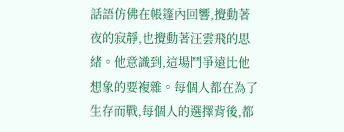話語仿佛在帳篷內回響,攪動著夜的寂靜,也攪動著汪雲飛的思緒。他意識到,這場鬥爭遠比他想象的要複雜。每個人都在為了生存而戰,每個人的選擇背後,都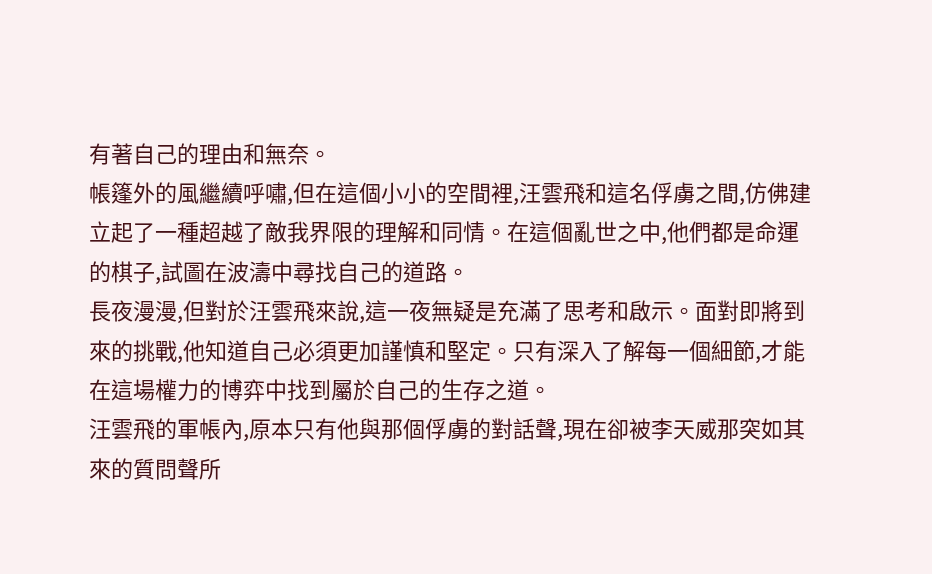有著自己的理由和無奈。
帳篷外的風繼續呼嘯,但在這個小小的空間裡,汪雲飛和這名俘虜之間,仿佛建立起了一種超越了敵我界限的理解和同情。在這個亂世之中,他們都是命運的棋子,試圖在波濤中尋找自己的道路。
長夜漫漫,但對於汪雲飛來說,這一夜無疑是充滿了思考和啟示。面對即將到來的挑戰,他知道自己必須更加謹慎和堅定。只有深入了解每一個細節,才能在這場權力的博弈中找到屬於自己的生存之道。
汪雲飛的軍帳內,原本只有他與那個俘虜的對話聲,現在卻被李天威那突如其來的質問聲所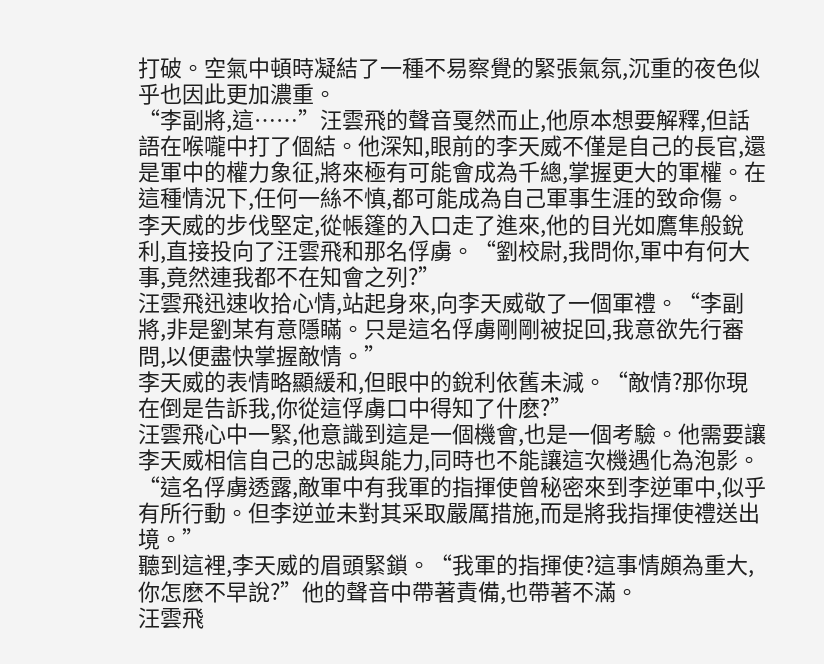打破。空氣中頓時凝結了一種不易察覺的緊張氣氛,沉重的夜色似乎也因此更加濃重。
“李副將,這……”汪雲飛的聲音戛然而止,他原本想要解釋,但話語在喉嚨中打了個結。他深知,眼前的李天威不僅是自己的長官,還是軍中的權力象征,將來極有可能會成為千總,掌握更大的軍權。在這種情況下,任何一絲不慎,都可能成為自己軍事生涯的致命傷。
李天威的步伐堅定,從帳篷的入口走了進來,他的目光如鷹隼般銳利,直接投向了汪雲飛和那名俘虜。“劉校尉,我問你,軍中有何大事,竟然連我都不在知會之列?”
汪雲飛迅速收拾心情,站起身來,向李天威敬了一個軍禮。“李副將,非是劉某有意隱瞞。只是這名俘虜剛剛被捉回,我意欲先行審問,以便盡快掌握敵情。”
李天威的表情略顯緩和,但眼中的銳利依舊未減。“敵情?那你現在倒是告訴我,你從這俘虜口中得知了什麽?”
汪雲飛心中一緊,他意識到這是一個機會,也是一個考驗。他需要讓李天威相信自己的忠誠與能力,同時也不能讓這次機遇化為泡影。“這名俘虜透露,敵軍中有我軍的指揮使曾秘密來到李逆軍中,似乎有所行動。但李逆並未對其采取嚴厲措施,而是將我指揮使禮送出境。”
聽到這裡,李天威的眉頭緊鎖。“我軍的指揮使?這事情頗為重大,你怎麽不早說?”他的聲音中帶著責備,也帶著不滿。
汪雲飛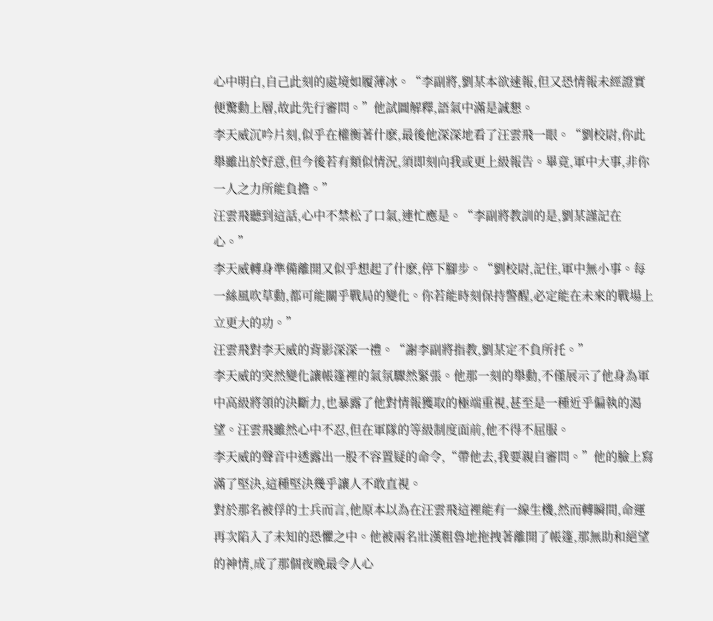心中明白,自己此刻的處境如履薄冰。“李副將,劉某本欲速報,但又恐情報未經證實便驚動上層,故此先行審問。”他試圖解釋,語氣中滿是誠懇。
李天威沉吟片刻,似乎在權衡著什麽,最後他深深地看了汪雲飛一眼。“劉校尉,你此舉雖出於好意,但今後若有類似情況,須即刻向我或更上級報告。畢竟,軍中大事,非你一人之力所能負擔。”
汪雲飛聽到這話,心中不禁松了口氣,連忙應是。“李副將教訓的是,劉某謹記在心。”
李天威轉身準備離開又似乎想起了什麽,停下腳步。“劉校尉,記住,軍中無小事。每一絲風吹草動,都可能關乎戰局的變化。你若能時刻保持警醒,必定能在未來的戰場上立更大的功。”
汪雲飛對李天威的背影深深一禮。“謝李副將指教,劉某定不負所托。”
李天威的突然變化讓帳篷裡的氣氛驟然緊張。他那一刻的舉動,不僅展示了他身為軍中高級將領的決斷力,也暴露了他對情報獲取的極端重視,甚至是一種近乎偏執的渴望。汪雲飛雖然心中不忍,但在軍隊的等級制度面前,他不得不屈服。
李天威的聲音中透露出一股不容置疑的命令,“帶他去,我要親自審問。”他的臉上寫滿了堅決,這種堅決幾乎讓人不敢直視。
對於那名被俘的士兵而言,他原本以為在汪雲飛這裡能有一線生機,然而轉瞬間,命運再次陷入了未知的恐懼之中。他被兩名壯漢粗魯地拖拽著離開了帳篷,那無助和絕望的神情,成了那個夜晚最令人心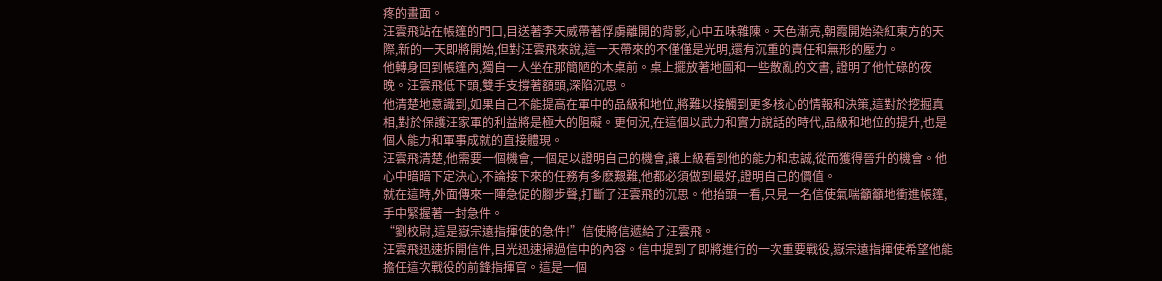疼的畫面。
汪雲飛站在帳篷的門口,目送著李天威帶著俘虜離開的背影,心中五味雜陳。天色漸亮,朝霞開始染紅東方的天際,新的一天即將開始,但對汪雲飛來說,這一天帶來的不僅僅是光明,還有沉重的責任和無形的壓力。
他轉身回到帳篷內,獨自一人坐在那簡陋的木桌前。桌上擺放著地圖和一些散亂的文書, 證明了他忙碌的夜晚。汪雲飛低下頭,雙手支撐著額頭,深陷沉思。
他清楚地意識到,如果自己不能提高在軍中的品級和地位,將難以接觸到更多核心的情報和決策,這對於挖掘真相,對於保護汪家軍的利益將是極大的阻礙。更何況,在這個以武力和實力說話的時代,品級和地位的提升,也是個人能力和軍事成就的直接體現。
汪雲飛清楚,他需要一個機會,一個足以證明自己的機會,讓上級看到他的能力和忠誠,從而獲得晉升的機會。他心中暗暗下定決心,不論接下來的任務有多麽艱難,他都必須做到最好,證明自己的價值。
就在這時,外面傳來一陣急促的腳步聲,打斷了汪雲飛的沉思。他抬頭一看,只見一名信使氣喘籲籲地衝進帳篷,手中緊握著一封急件。
“劉校尉,這是嶽宗遠指揮使的急件!”信使將信遞給了汪雲飛。
汪雲飛迅速拆開信件,目光迅速掃過信中的內容。信中提到了即將進行的一次重要戰役,嶽宗遠指揮使希望他能擔任這次戰役的前鋒指揮官。這是一個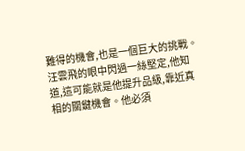難得的機會,也是一個巨大的挑戰。
汪雲飛的眼中閃過一絲堅定,他知道,這可能就是他提升品級,靠近真相的關鍵機會。他必須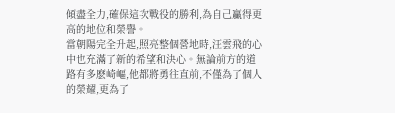傾盡全力,確保這次戰役的勝利,為自己贏得更高的地位和榮譽。
當朝陽完全升起,照亮整個營地時,汪雲飛的心中也充滿了新的希望和決心。無論前方的道路有多麽崎嶇,他都將勇往直前,不僅為了個人的榮耀,更為了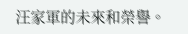汪家軍的未來和榮譽。